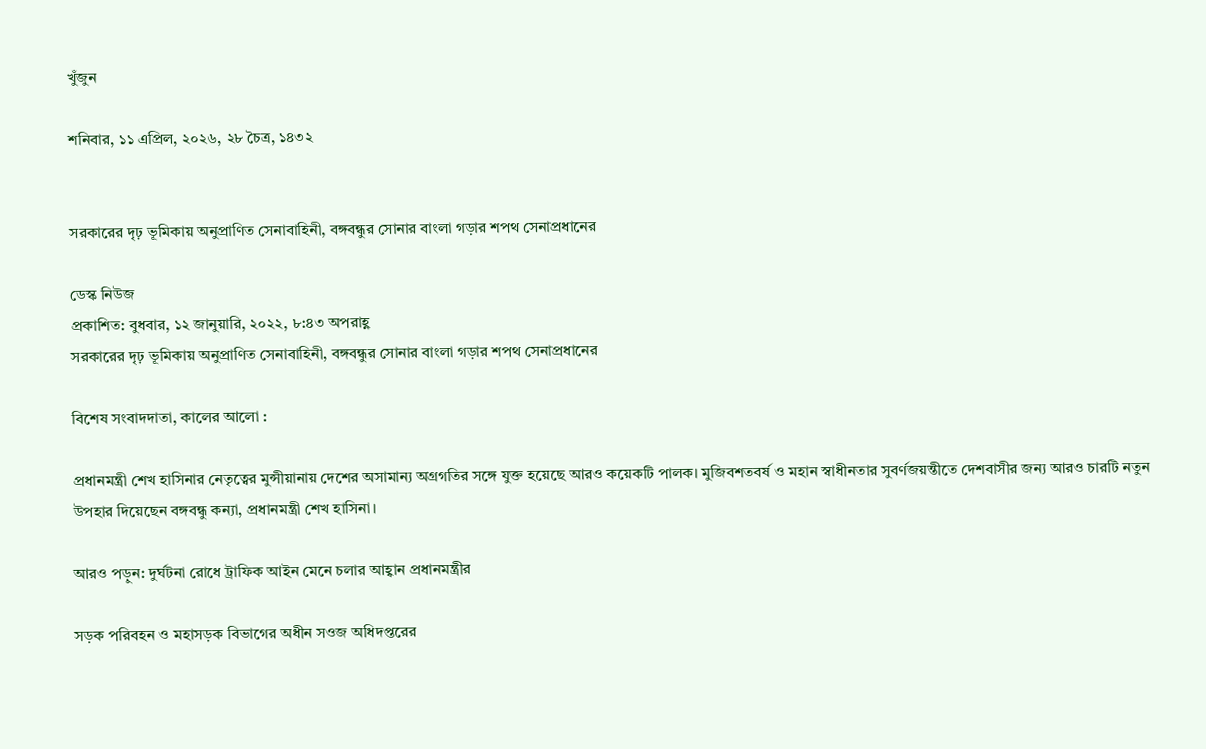খুঁজুন

শনিবার, ১১ এপ্রিল, ২০২৬, ২৮ চৈত্র, ১৪৩২


সরকারের দৃঢ় ভূমিকায় অনুপ্রাণিত সেনাবাহিনী, বঙ্গবন্ধুর সোনার বাংলা গড়ার শপথ সেনাপ্রধানের

ডেস্ক নিউজ
প্রকাশিত: বুধবার, ১২ জানুয়ারি, ২০২২, ৮:৪৩ অপরাহ্ণ
সরকারের দৃঢ় ভূমিকায় অনুপ্রাণিত সেনাবাহিনী, বঙ্গবন্ধুর সোনার বাংলা গড়ার শপথ সেনাপ্রধানের

বিশেষ সংবাদদাতা, কালের আলো :

প্রধানমন্ত্রী শেখ হাসিনার নেতৃত্বের মুন্সীয়ানায় দেশের অসামান্য অগ্রগতির সঙ্গে যুক্ত হয়েছে আরও কয়েকটি পালক। মুজিবশতবর্ষ ও মহান স্বাধীনতার সুবর্ণজয়ন্তীতে দেশবাসীর জন্য আরও চারটি নতুন উপহার দিয়েছেন বঙ্গবন্ধু কন্যা, প্রধানমন্ত্রী শেখ হাসিনা।

আরও পড়ুন: দুর্ঘটনা রোধে ট্রাফিক আইন মেনে চলার আহ্বান প্রধানমন্ত্রীর

সড়ক পরিবহন ও মহাসড়ক বিভাগের অধীন সওজ অধিদপ্তরের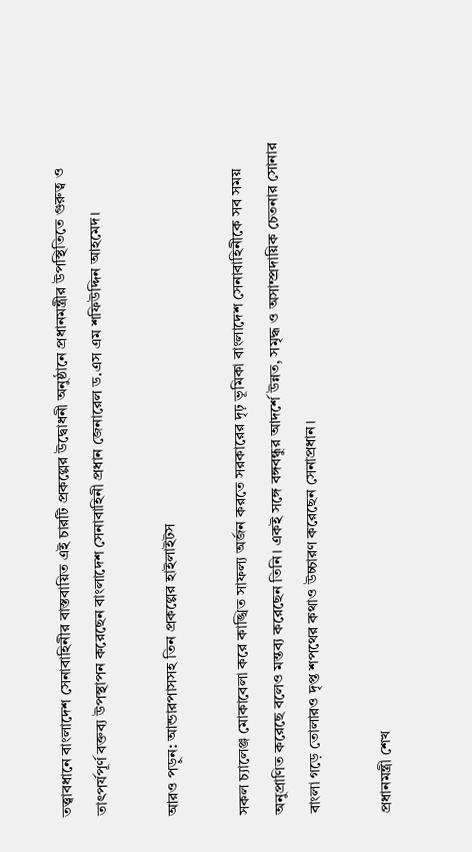তত্ত্বাবধানে বাংলাদেশ সেনাবাহিনীর বাস্তবায়িত এই চারটি প্রকল্পের উদ্বোধনী অনুষ্ঠানে প্রধানমন্ত্রীর উপস্থিতিতে গুরুত্ব ও তাৎপর্যপূর্ণ বক্তব্য উপস্থাপন করেছেন বাংলাদেশ সেনাবাহিনী প্রধান জেনারেল ড.এস এম শফিউদ্দিন আহমেদ।

আরও পড়ুন: আন্ডারপাসসহ তিন প্রকল্পের হাইলাইটস

সকল চ্যালেঞ্জ মোকাবেলা করে কাঙ্খিত সাফল্য অর্জন করতে সরকারের দৃঢ় ভূমিকা বাংলাদেশ সেনাবাহিনীকে সব সময় অনুপ্রাণিত করেছে বলেও মন্তব্য করেছেন তিনি। একই সঙ্গে বঙ্গবন্ধুর আদর্শে উন্নত, সমৃদ্ধ ও অসাম্প্রদায়িক চেতনার সোনার বাংলা গড়ে তোলারও দৃপ্ত শপথের কথাও উচ্চারণ করেছেন সেনাপ্রধান।

প্রধানমন্ত্রী শেখ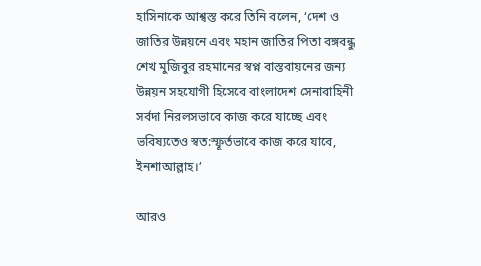হাসিনাকে আশ্বস্ত করে তিনি বলেন, ‘দেশ ও জাতির উন্নয়নে এবং মহান জাতির পিতা বঙ্গবন্ধু শেখ মুজিবুর রহমানের স্বপ্ন বাস্তবায়নের জন্য উন্নয়ন সহযোগী হিসেবে বাংলাদেশ সেনাবাহিনী সর্বদা নিরলসভাবে কাজ করে যাচ্ছে এবং ভবিষ্যতেও স্বত:স্ফূর্তভাবে কাজ করে যাবে, ইনশাআল্লাহ।’

আরও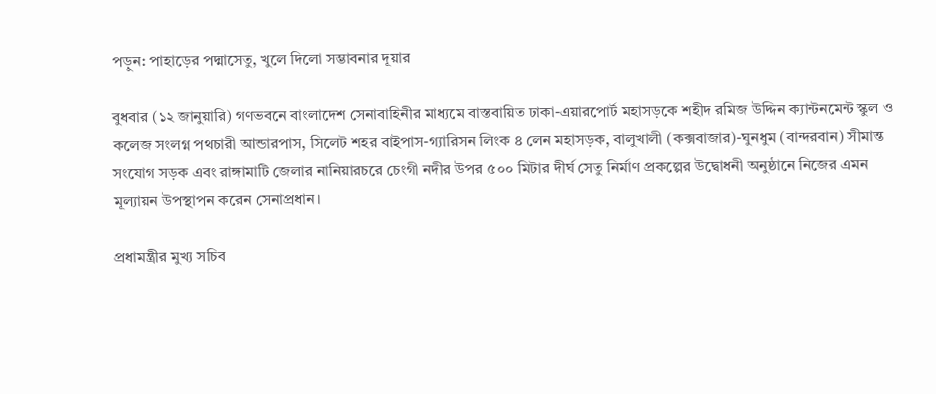পড়ুন: পাহাড়ের পদ্মাসেতু, খুলে দিলো সম্ভাবনার দূয়ার

বুধবার (১২ জানুয়ারি) গণভবনে বাংলাদেশ সেনাবাহিনীর মাধ্যমে বাস্তবায়িত ঢাকা-এয়ারপোর্ট মহাসড়কে শহীদ রমিজ উদ্দিন ক্যান্টনমেন্ট স্কুল ও কলেজ সংলগ্ন পথচারী আন্ডারপাস, সিলেট শহর বাইপাস-গ্যারিসন লিংক ৪ লেন মহাসড়ক, বালুখালী (কক্সবাজার)-ঘুনধুম (বান্দরবান) সীমান্ত সংযোগ সড়ক এবং রাঙ্গামাটি জেলার নানিয়ারচরে চেংগী নদীর উপর ৫০০ মিটার দীর্ঘ সেতু নির্মাণ প্রকল্পের উদ্বোধনী অনুষ্ঠানে নিজের এমন মূল্যায়ন উপস্থাপন করেন সেনাপ্রধান।

প্রধামন্ত্রীর মুখ্য সচিব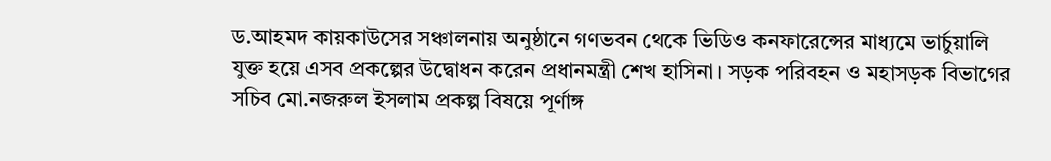ড.আহমদ কায়কাউসের সঞ্চালনায় অনুষ্ঠানে গণভবন থেকে ভিডিও কনফারেন্সের মাধ্যমে ভার্চুয়ালি যুক্ত হয়ে এসব প্রকল্পের উদ্বোধন করেন প্রধানমন্ত্রী শেখ হাসিনা। সড়ক পরিবহন ও মহাসড়ক বিভাগের সচিব মো.নজরুল ইসলাম প্রকল্প বিষয়ে পূর্ণাঙ্গ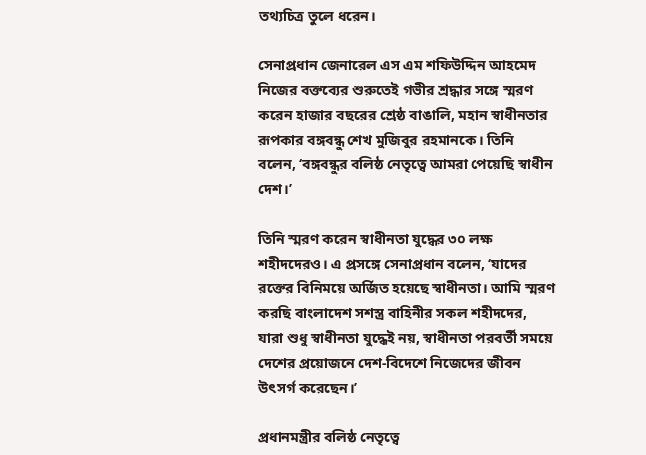তথ্যচিত্র তুলে ধরেন।

সেনাপ্রধান জেনারেল এস এম শফিউদ্দিন আহমেদ নিজের বক্তব্যের শুরুতেই গভীর শ্রদ্ধার সঙ্গে স্মরণ করেন হাজার বছরের শ্রেষ্ঠ বাঙালি, মহান স্বাধীনতার রূপকার বঙ্গবন্ধু শেখ মুজিবুর রহমানকে। তিনি বলেন, ‘বঙ্গবন্ধুর বলিষ্ঠ নেতৃত্বে আমরা পেয়েছি স্বাধীন দেশ।’

তিনি স্মরণ করেন স্বাধীনতা যুদ্ধের ৩০ লক্ষ শহীদদেরও। এ প্রসঙ্গে সেনাপ্রধান বলেন, ‘যাদের রক্তের বিনিময়ে অর্জিত হয়েছে স্বাধীনতা। আমি স্মরণ করছি বাংলাদেশ সশস্ত্র বাহিনীর সকল শহীদদের, যারা শুধু স্বাধীনতা যুদ্ধেই নয়, স্বাধীনতা পরবর্তী সময়ে দেশের প্রয়োজনে দেশ-বিদেশে নিজেদের জীবন উৎসর্গ করেছেন।’

প্রধানমন্ত্রীর বলিষ্ঠ নেতৃত্বে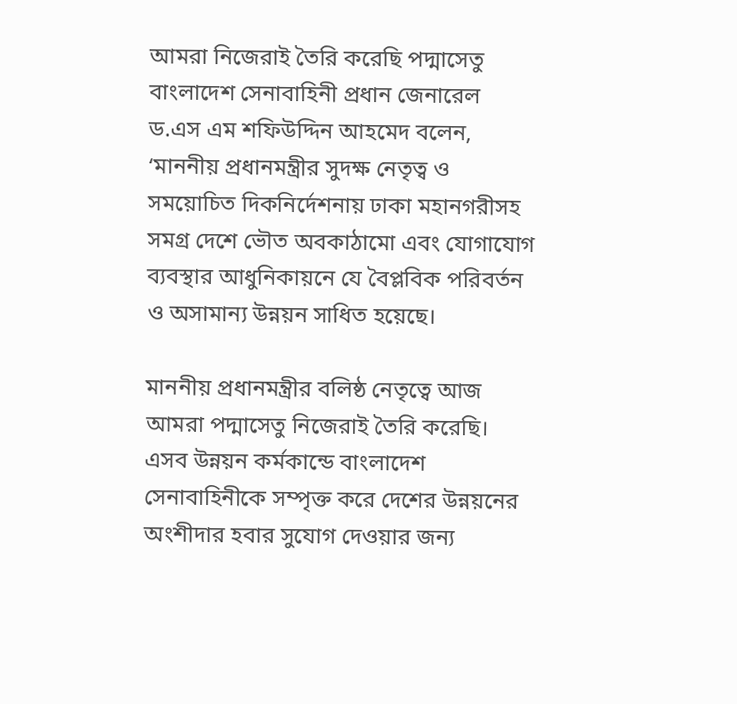আমরা নিজেরাই তৈরি করেছি পদ্মাসেতু
বাংলাদেশ সেনাবাহিনী প্রধান জেনারেল ড.এস এম শফিউদ্দিন আহমেদ বলেন, ‘মাননীয় প্রধানমন্ত্রীর সুদক্ষ নেতৃত্ব ও সময়োচিত দিকনির্দেশনায় ঢাকা মহানগরীসহ সমগ্র দেশে ভৌত অবকাঠামো এবং যোগাযোগ ব্যবস্থার আধুনিকায়নে যে বৈপ্লবিক পরিবর্তন ও অসামান্য উন্নয়ন সাধিত হয়েছে।

মাননীয় প্রধানমন্ত্রীর বলিষ্ঠ নেতৃত্বে আজ আমরা পদ্মাসেতু নিজেরাই তৈরি করেছি। এসব উন্নয়ন কর্মকান্ডে বাংলাদেশ সেনাবাহিনীকে সম্পৃক্ত করে দেশের উন্নয়নের অংশীদার হবার সুযোগ দেওয়ার জন্য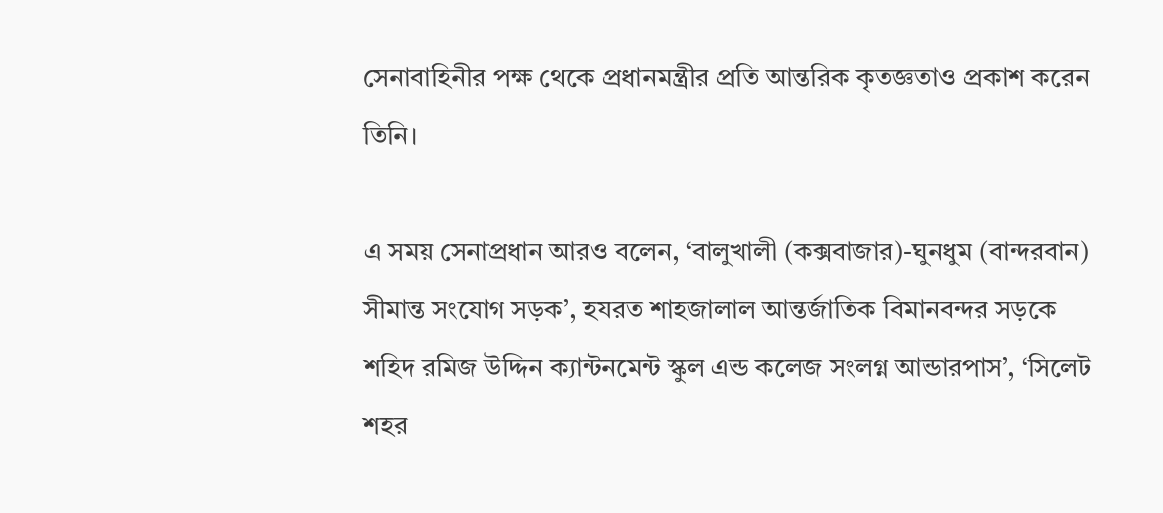সেনাবাহিনীর পক্ষ থেকে প্রধানমন্ত্রীর প্রতি আন্তরিক কৃতজ্ঞতাও প্রকাশ করেন তিনি।

এ সময় সেনাপ্রধান আরও বলেন, ‘বালুখালী (কক্সবাজার)-ঘুনধুম (বান্দরবান) সীমান্ত সংযোগ সড়ক’, হযরত শাহজালাল আন্তর্জাতিক বিমানবন্দর সড়কে শহিদ রমিজ উদ্দিন ক্যান্টনমেন্ট স্কুল এন্ড কলেজ সংলগ্ন আন্ডারপাস’, ‘সিলেট শহর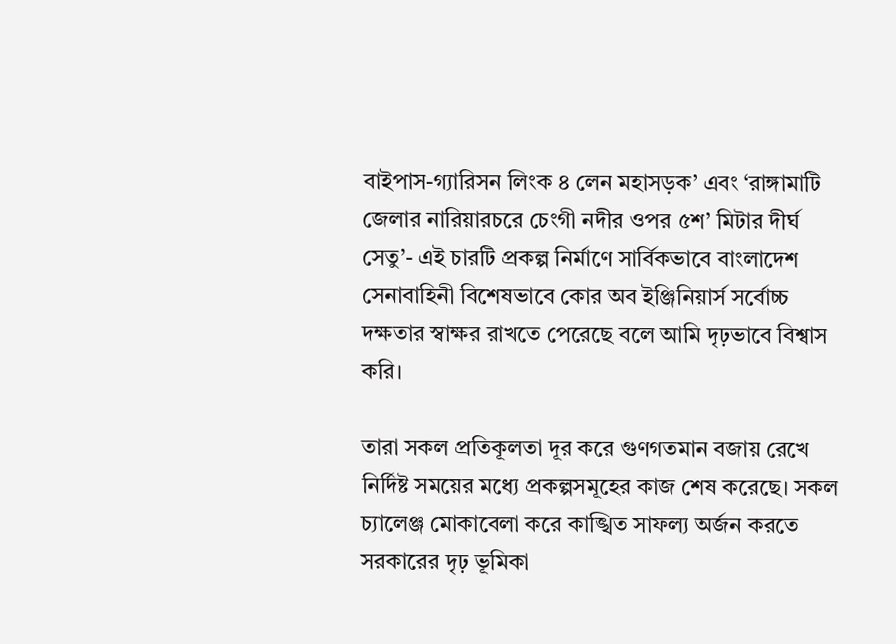বাইপাস-গ্যারিসন লিংক ৪ লেন মহাসড়ক’ এবং ‘রাঙ্গামাটি জেলার নারিয়ারচরে চেংগী নদীর ওপর ৫শ’ মিটার দীর্ঘ সেতু’- এই চারটি প্রকল্প নির্মাণে সার্বিকভাবে বাংলাদেশ সেনাবাহিনী বিশেষভাবে কোর অব ইঞ্জিনিয়ার্স সর্বোচ্চ দক্ষতার স্বাক্ষর রাখতে পেরেছে বলে আমি দৃঢ়ভাবে বিশ্বাস করি।

তারা সকল প্রতিকূলতা দূর করে গুণগতমান বজায় রেখে নির্দিষ্ট সময়ের মধ্যে প্রকল্পসমূহের কাজ শেষ করেছে। সকল চ্যালেঞ্জ মোকাবেলা করে কাঙ্খিত সাফল্য অর্জন করতে সরকারের দৃঢ় ভূমিকা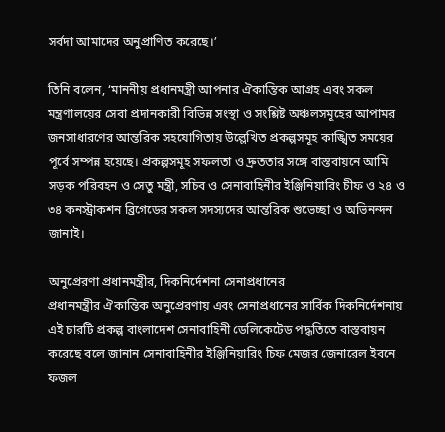সর্বদা আমাদের অনুপ্রাণিত করেছে।’

তিনি বলেন, ‘মাননীয় প্রধানমন্ত্রী আপনার ঐকান্তিক আগ্রহ এবং সকল মন্ত্রণালয়ের সেবা প্রদানকারী বিভিন্ন সংস্থা ও সংশ্লিষ্ট অঞ্চলসমূহের আপামর জনসাধারণের আন্তরিক সহযোগিতায় উল্লেখিত প্রকল্পসমূহ কাঙ্খিত সময়ের পূর্বে সম্পন্ন হয়েছে। প্রকল্পসমূহ সফলতা ও দ্রুততার সঙ্গে বাস্তবায়নে আমি সড়ক পরিবহন ও সেতু মন্ত্রী, সচিব ও সেনাবাহিনীর ইঞ্জিনিয়ারিং চীফ ও ২৪ ও ৩৪ কনস্ট্রাকশন ব্রিগেডের সকল সদস্যদের আন্তরিক শুভেচ্ছা ও অভিনন্দন জানাই।

অনুপ্রেরণা প্রধানমন্ত্রীর, দিকনির্দেশনা সেনাপ্রধানের
প্রধানমন্ত্রীর ঐকান্তিক অনুপ্রেরণায় এবং সেনাপ্রধানের সার্বিক দিকনির্দেশনায় এই চারটি প্রকল্প বাংলাদেশ সেনাবাহিনী ডেলিকেটেড পদ্ধতিতে বাস্তবায়ন করেছে বলে জানান সেনাবাহিনীর ইঞ্জিনিয়ারিং চিফ মেজর জেনারেল ইবনে ফজল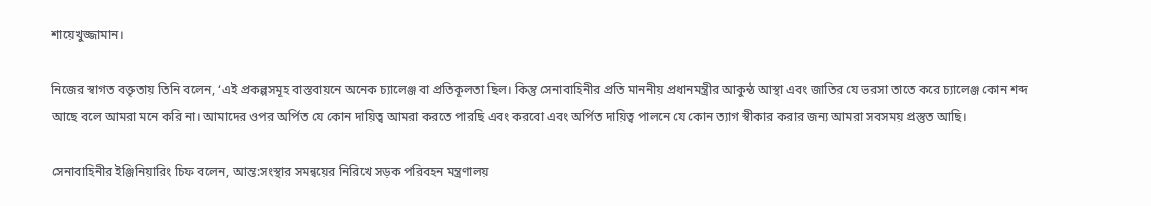শায়েখুজ্জামান।

নিজের স্বাগত বক্তৃতায় তিনি বলেন, ‘এই প্রকল্পসমূহ বাস্তবায়নে অনেক চ্যালেঞ্জ বা প্রতিকূলতা ছিল। কিন্তু সেনাবাহিনীর প্রতি মাননীয় প্রধানমন্ত্রীর আকুন্ঠ আস্থা এবং জাতির যে ভরসা তাতে করে চ্যালেঞ্জ কোন শব্দ আছে বলে আমরা মনে করি না। আমাদের ওপর অর্পিত যে কোন দায়িত্ব আমরা করতে পারছি এবং করবো এবং অর্পিত দায়িত্ব পালনে যে কোন ত্যাগ স্বীকার করার জন্য আমরা সবসময় প্রস্তুত আছি।

সেনাবাহিনীর ইঞ্জিনিয়ারিং চিফ বলেন, আন্ত:সংস্থার সমন্বয়ের নিরিখে সড়ক পরিবহন মন্ত্রণালয়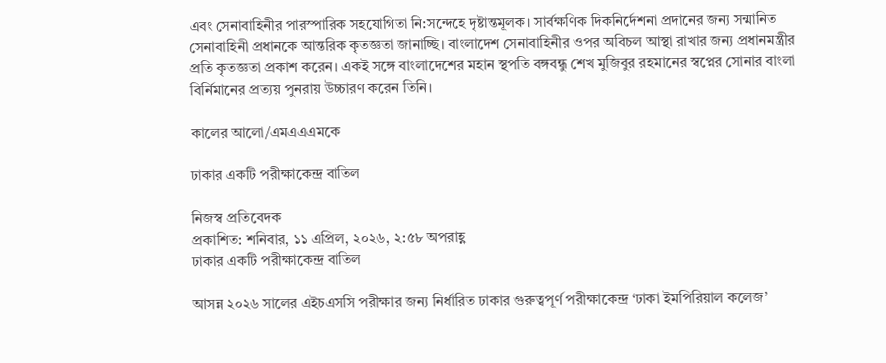এবং সেনাবাহিনীর পারস্পারিক সহযোগিতা নি:সন্দেহে দৃষ্টান্তমূলক। সার্বক্ষণিক দিকনির্দেশনা প্রদানের জন্য সন্মানিত সেনাবাহিনী প্রধানকে আন্তরিক কৃতজ্ঞতা জানাচ্ছি। বাংলাদেশ সেনাবাহিনীর ওপর অবিচল আস্থা রাখার জন্য প্রধানমন্ত্রীর প্রতি কৃতজ্ঞতা প্রকাশ করেন। একই সঙ্গে বাংলাদেশের মহান স্থপতি বঙ্গবন্ধু শেখ মুজিবুর রহমানের স্বপ্নের সোনার বাংলা বির্নিমানের প্রত্যয় পুনরায় উচ্চারণ করেন তিনি।

কালের আলো/এমএএএমকে

ঢাকার একটি পরীক্ষাকেন্দ্র বাতিল

নিজস্ব প্রতিবেদক
প্রকাশিত: শনিবার, ১১ এপ্রিল, ২০২৬, ২:৫৮ অপরাহ্ণ
ঢাকার একটি পরীক্ষাকেন্দ্র বাতিল

আসন্ন ২০২৬ সালের এইচএসসি পরীক্ষার জন্য নির্ধারিত ঢাকার গুরুত্বপূর্ণ পরীক্ষাকেন্দ্র ‘ঢাকা ইমপিরিয়াল কলেজ’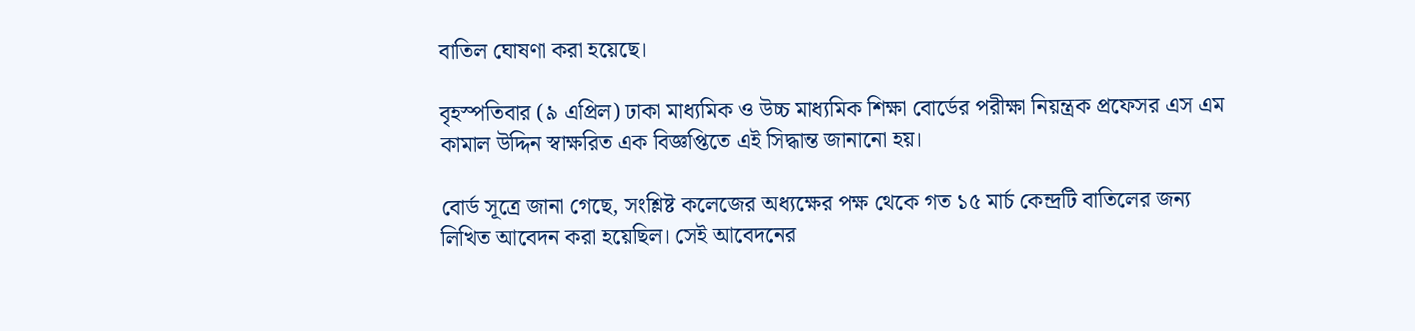বাতিল ঘোষণা করা হয়েছে।

বৃহস্পতিবার (৯ এপ্রিল) ঢাকা মাধ্যমিক ও উচ্চ মাধ্যমিক শিক্ষা বোর্ডের পরীক্ষা নিয়ন্ত্রক প্রফেসর এস এম কামাল উদ্দিন স্বাক্ষরিত এক বিজ্ঞপ্তিতে এই সিদ্ধান্ত জানানো হয়।

বোর্ড সূত্রে জানা গেছে, সংশ্লিষ্ট কলেজের অধ্যক্ষের পক্ষ থেকে গত ১৫ মার্চ কেন্দ্রটি বাতিলের জন্য লিখিত আবেদন করা হয়েছিল। সেই আবেদনের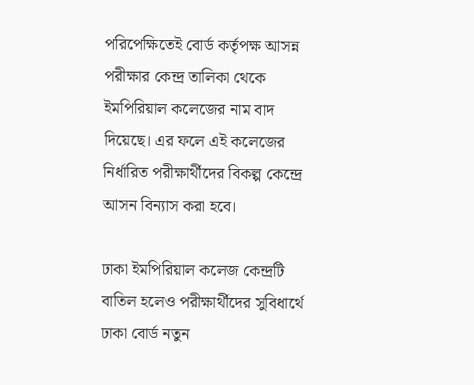পরিপেক্ষিতেই বোর্ড কর্তৃপক্ষ আসন্ন পরীক্ষার কেন্দ্র তালিকা থেকে ইমপিরিয়াল কলেজের নাম বাদ দিয়েছে। এর ফলে এই কলেজের নির্ধারিত পরীক্ষার্থীদের বিকল্প কেন্দ্রে আসন বিন্যাস করা হবে।

ঢাকা ইমপিরিয়াল কলেজ কেন্দ্রটি বাতিল হলেও পরীক্ষার্থীদের সুবিধার্থে ঢাকা বোর্ড নতুন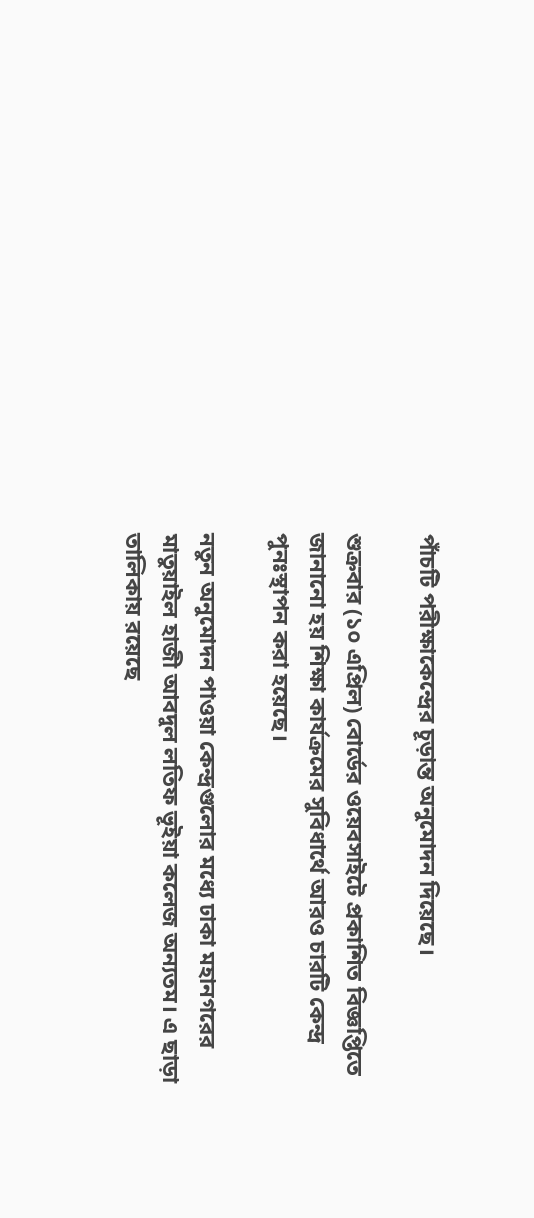পাঁচটি পরীক্ষাকেন্দ্রের চূড়ান্ত অনুমোদন দিয়েছে।

শুক্রবার (১০ এপ্রিল) বোর্ডের ওয়েবসাইটে প্রকাশিত বিজ্ঞপ্তিতে জানানো হয় শিক্ষা কার্যক্রমের সুবিধার্থে আরও চারটি কেন্দ্র পুনঃস্থাপন করা হয়েছে।

নতুন অনুমোদন পাওয়া কেন্দ্রগুলোর মধ্যে ঢাকা মহানগরের মাতুয়াইল হাজী আবদুল লতিফ ভূইয়া কলেজ অন্যতম। এ ছাড়া তালিকায় রয়েছে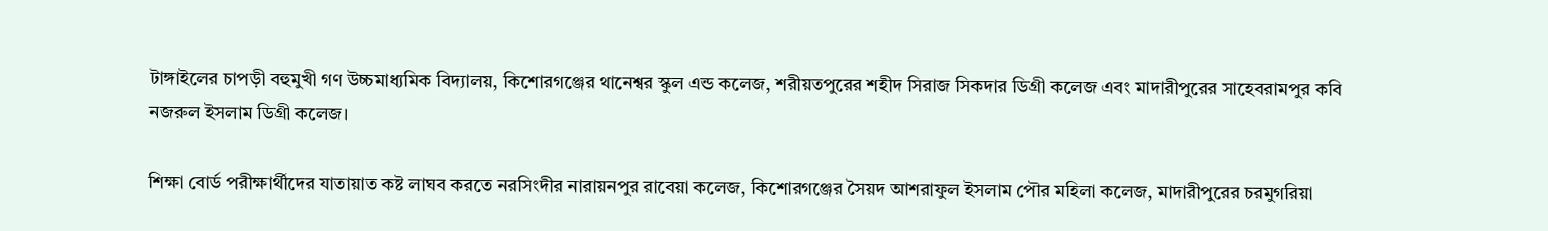টাঙ্গাইলের চাপড়ী বহুমুখী গণ উচ্চমাধ্যমিক বিদ্যালয়, কিশোরগঞ্জের থানেশ্বর স্কুল এন্ড কলেজ, শরীয়তপুরের শহীদ সিরাজ সিকদার ডিগ্রী কলেজ এবং মাদারীপুরের সাহেবরামপুর কবি নজরুল ইসলাম ডিগ্রী কলেজ।

শিক্ষা বোর্ড পরীক্ষার্থীদের যাতায়াত কষ্ট লাঘব করতে নরসিংদীর নারায়নপুর রাবেয়া কলেজ, কিশোরগঞ্জের সৈয়দ আশরাফুল ইসলাম পৌর মহিলা কলেজ, মাদারীপুরের চরমুগরিয়া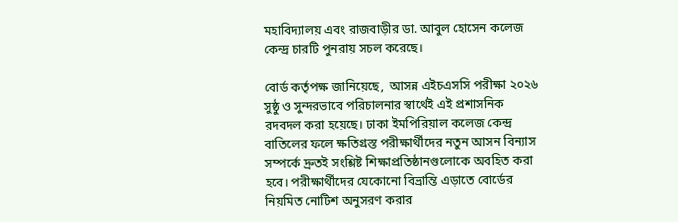মহাবিদ্যালয় এবং রাজবাড়ীর ডা. আবুল হোসেন কলেজ কেন্দ্র চারটি পুনরায় সচল করেছে।

বোর্ড কর্তৃপক্ষ জানিয়েছে,  আসন্ন এইচএসসি পরীক্ষা ২০২৬ সুষ্ঠু ও সুন্দরভাবে পরিচালনার স্বার্থেই এই প্রশাসনিক রদবদল করা হয়েছে। ঢাকা ইমপিরিয়াল কলেজ কেন্দ্র বাতিলের ফলে ক্ষতিগ্রস্ত পরীক্ষার্থীদের নতুন আসন বিন্যাস সম্পর্কে দ্রুতই সংশ্লিষ্ট শিক্ষাপ্রতিষ্ঠানগুলোকে অবহিত করা হবে। পরীক্ষার্থীদের যেকোনো বিভ্রান্তি এড়াতে বোর্ডের নিয়মিত নোটিশ অনুসরণ করার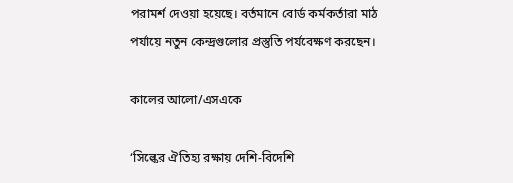পরামর্শ দেওয়া হয়েছে। বর্তমানে বোর্ড কর্মকর্তারা মাঠ পর্যায়ে নতুন কেন্দ্রগুলোর প্রস্তুতি পর্যবেক্ষণ করছেন।

কালের আলো/এসএকে

‘সিল্কের ঐতিহ্য রক্ষায় দেশি-বিদেশি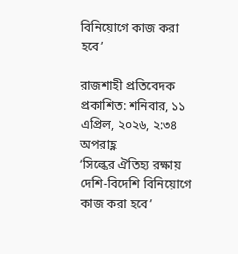বিনিয়োগে কাজ করা হবে’

রাজশাহী প্রতিবেদক
প্রকাশিত: শনিবার, ১১ এপ্রিল, ২০২৬, ২:৩৪ অপরাহ্ণ
‘সিল্কের ঐতিহ্য রক্ষায় দেশি-বিদেশি বিনিয়োগে কাজ করা হবে’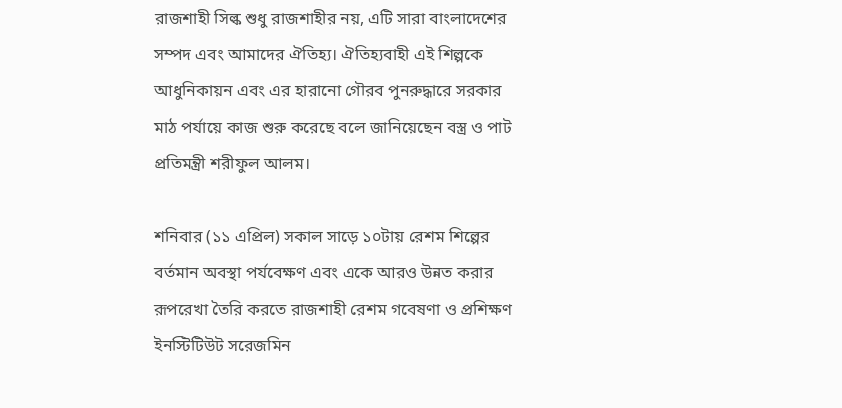রাজশাহী সিল্ক শুধু রাজশাহীর নয়, এটি সারা বাংলাদেশের সম্পদ এবং আমাদের ঐতিহ্য। ঐতিহ্যবাহী এই শিল্পকে আধুনিকায়ন এবং এর হারানো গৌরব পুনরুদ্ধারে সরকার মাঠ পর্যায়ে কাজ শুরু করেছে বলে জানিয়েছেন বস্ত্র ও পাট প্রতিমন্ত্রী শরীফুল আলম।

শনিবার (১১ এপ্রিল) সকাল সাড়ে ১০টায় রেশম শিল্পের বর্তমান অবস্থা পর্যবেক্ষণ এবং একে আরও উন্নত করার রূপরেখা তৈরি করতে রাজশাহী রেশম গবেষণা ও প্রশিক্ষণ ইনস্টিটিউট সরেজমিন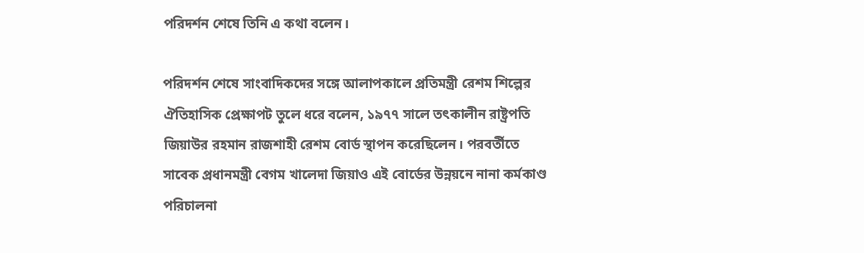পরিদর্শন শেষে তিনি এ কথা বলেন।

পরিদর্শন শেষে সাংবাদিকদের সঙ্গে আলাপকালে প্রতিমন্ত্রী রেশম শিল্পের ঐতিহাসিক প্রেক্ষাপট তুলে ধরে বলেন, ১৯৭৭ সালে তৎকালীন রাষ্ট্রপতি জিয়াউর রহমান রাজশাহী রেশম বোর্ড স্থাপন করেছিলেন। পরবর্তীতে সাবেক প্রধানমন্ত্রী বেগম খালেদা জিয়াও এই বোর্ডের উন্নয়নে নানা কর্মকাণ্ড পরিচালনা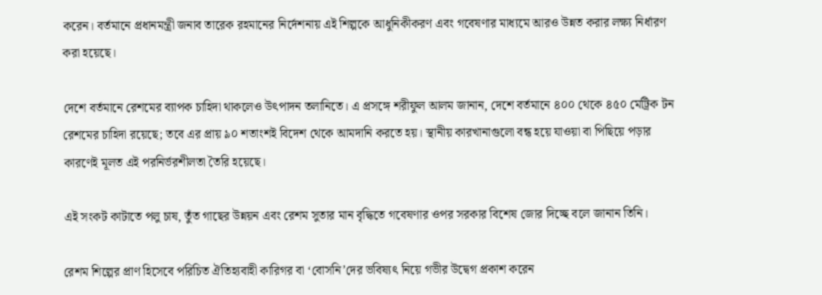করেন। বর্তমানে প্রধানমন্ত্রী জনাব তারেক রহমানের নির্দেশনায় এই শিল্পকে আধুনিকীকরণ এবং গবেষণার মাধ্যমে আরও উন্নত করার লক্ষ্য নির্ধারণ করা হয়েছে।

দেশে বর্তমানে রেশমের ব্যাপক চাহিদা থাকলেও উৎপাদন তলানিতে। এ প্রসঙ্গে শরীফুল আলম জানান, দেশে বর্তমানে ৪০০ থেকে ৪৫০ মেট্রিক টন রেশমের চাহিদা রয়েছে; তবে এর প্রায় ৯০ শতাংশই বিদেশ থেকে আমদানি করতে হয়। স্থানীয় কারখানাগুলো বন্ধ হয়ে যাওয়া বা পিছিয়ে পড়ার কারণেই মূলত এই পরনির্ভরশীলতা তৈরি হয়েছে।

এই সংকট কাটাতে পলু চাষ, তুঁত গাছের উন্নয়ন এবং রেশম সুতার মান বৃদ্ধিতে গবেষণার ওপর সরকার বিশেষ জোর দিচ্ছে বলে জানান তিনি।

রেশম শিল্পের প্রাণ হিসেবে পরিচিত ঐতিহ্যবাহী কারিগর বা ‘বোসনি’দের ভবিষ্যৎ নিয়ে গভীর উদ্বেগ প্রকাশ করেন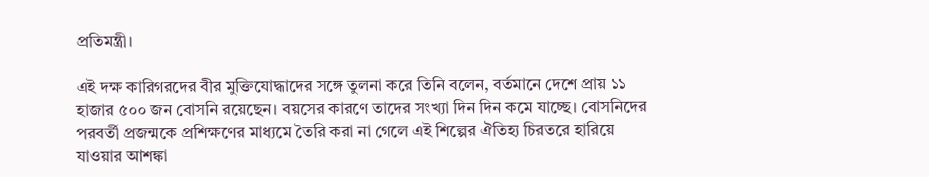প্রতিমন্ত্রী।

এই দক্ষ কারিগরদের বীর মুক্তিযোদ্ধাদের সঙ্গে তুলনা করে তিনি বলেন, বর্তমানে দেশে প্রায় ১১ হাজার ৫০০ জন বোসনি রয়েছেন। বয়সের কারণে তাদের সংখ্যা দিন দিন কমে যাচ্ছে। বোসনিদের পরবর্তী প্রজন্মকে প্রশিক্ষণের মাধ্যমে তৈরি করা না গেলে এই শিল্পের ঐতিহ্য চিরতরে হারিয়ে যাওয়ার আশঙ্কা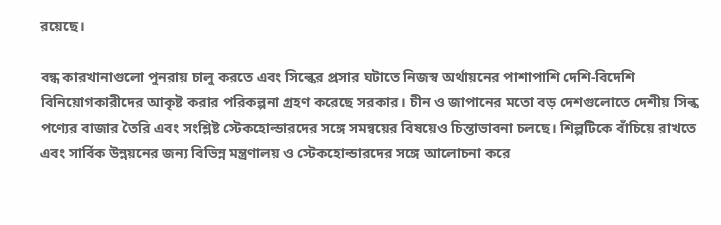রয়েছে।

বন্ধ কারখানাগুলো পুনরায় চালু করতে এবং সিল্কের প্রসার ঘটাতে নিজস্ব অর্থায়নের পাশাপাশি দেশি-বিদেশি বিনিয়োগকারীদের আকৃষ্ট করার পরিকল্পনা গ্রহণ করেছে সরকার। চীন ও জাপানের মতো বড় দেশগুলোতে দেশীয় সিল্ক পণ্যের বাজার তৈরি এবং সংশ্লিষ্ট স্টেকহোল্ডারদের সঙ্গে সমন্বয়ের বিষয়েও চিন্তাভাবনা চলছে। শিল্পটিকে বাঁচিয়ে রাখতে এবং সার্বিক উন্নয়নের জন্য বিভিন্ন মন্ত্রণালয় ও স্টেকহোল্ডারদের সঙ্গে আলোচনা করে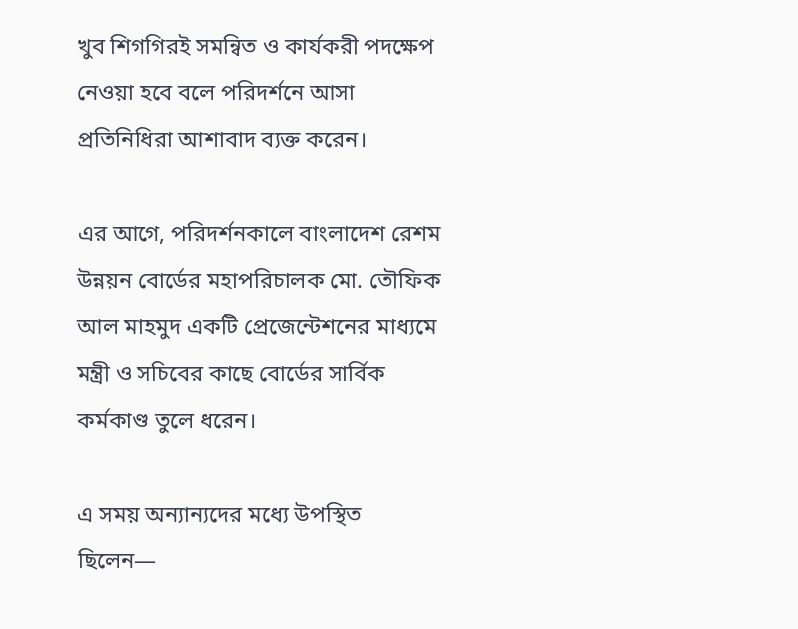খুব শিগগিরই সমন্বিত ও কার্যকরী পদক্ষেপ নেওয়া হবে বলে পরিদর্শনে আসা প্রতিনিধিরা আশাবাদ ব্যক্ত করেন।

এর আগে, পরিদর্শনকালে বাংলাদেশ রেশম উন্নয়ন বোর্ডের মহাপরিচালক মো. তৌফিক আল মাহমুদ একটি প্রেজেন্টেশনের মাধ্যমে মন্ত্রী ও সচিবের কাছে বোর্ডের সার্বিক কর্মকাণ্ড তুলে ধরেন।

এ সময় অন্যান্যদের মধ্যে উপস্থিত ছিলেন—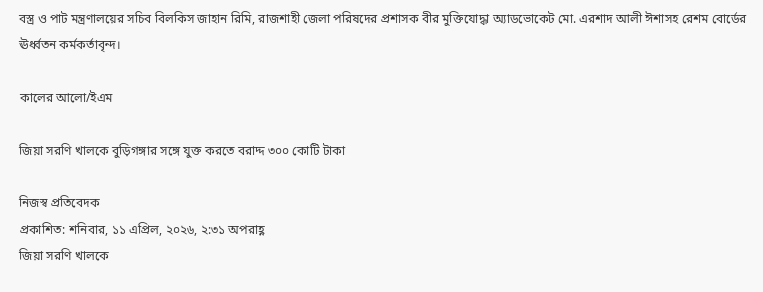বস্ত্র ও পাট মন্ত্রণালয়ের সচিব বিলকিস জাহান রিমি, রাজশাহী জেলা পরিষদের প্রশাসক বীর মুক্তিযোদ্ধা অ্যাডভোকেট মো. এরশাদ আলী ঈশাসহ রেশম বোর্ডের ঊর্ধ্বতন কর্মকর্তাবৃন্দ।

কালের আলো/ইএম

জিয়া সরণি খালকে বুড়িগঙ্গার সঙ্গে যুক্ত করতে বরাদ্দ ৩০০ কোটি টাকা

নিজস্ব প্রতিবেদক
প্রকাশিত: শনিবার, ১১ এপ্রিল, ২০২৬, ২:৩১ অপরাহ্ণ
জিয়া সরণি খালকে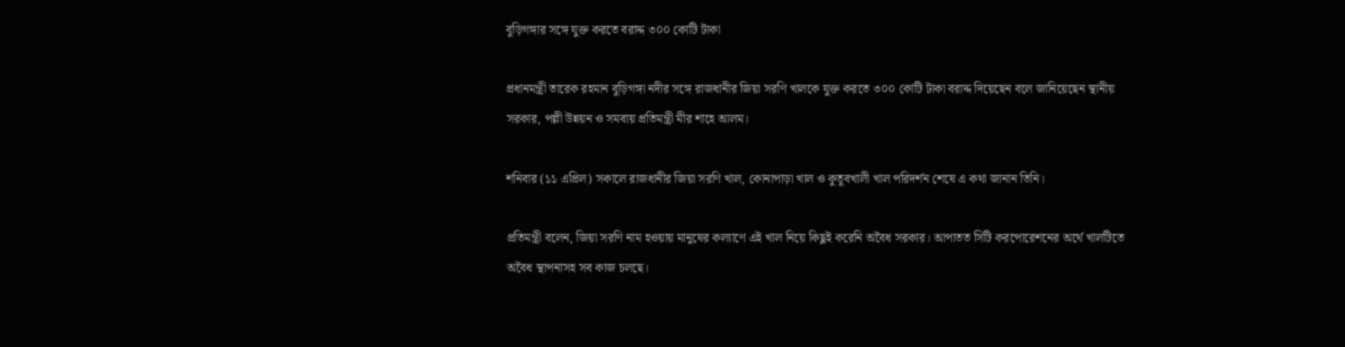বুড়িগঙ্গার সঙ্গে যুক্ত করতে বরাদ্দ ৩০০ কোটি টাকা

প্রধানমন্ত্রী তারেক রহমান বুড়িগঙ্গা নদীর সঙ্গে রাজধানীর জিয়া সরণি খালকে যুক্ত করতে ৩০০ কোটি টাকা বরাদ্দ দিয়েছেন বলে জানিয়েছেন স্থানীয় সরকার, পল্লী উন্নয়ন ও সমবায় প্রতিমন্ত্রী মীর শাহে আলম।

শনিবার (১১ এপ্রিল) সকালে রাজধানীর জিয়া সরণি খাল, কোনাপাড়া খাল ও কুতুবখালী খাল পরিদর্শন শেষে এ কথা জানান তিনি।

প্রতিমন্ত্রী বলেন, জিয়া সরণি নাম হওয়ায় মানুষের কল্যাণে এই খাল নিয়ে কিছুই করেনি অবৈধ সরকার। আপাতত সিটি করপোরেশনের অর্থে খালটিতে অবৈধ স্থাপনাসহ সব কাজ চলছে।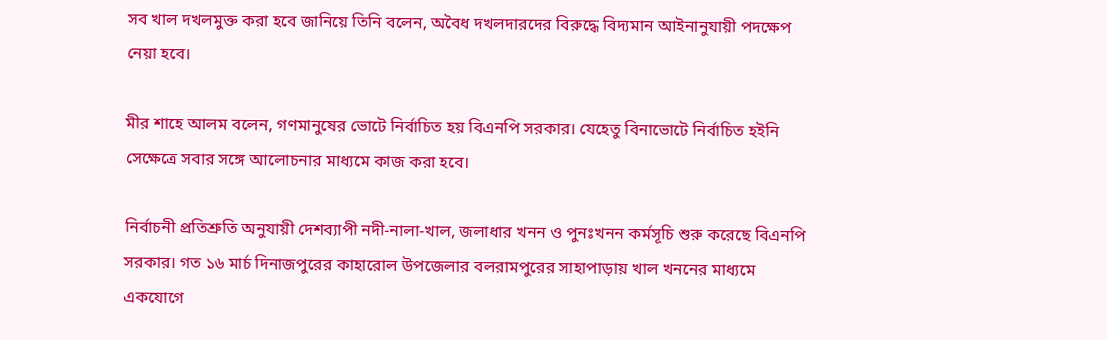সব খাল দখলমুক্ত করা হবে জানিয়ে তিনি বলেন, অবৈধ দখলদারদের বিরুদ্ধে বিদ্যমান আইনানুযায়ী পদক্ষেপ নেয়া হবে।

মীর শাহে আলম বলেন, গণমানুষের ভোটে নির্বাচিত হয় বিএনপি সরকার। যেহেতু বিনাভোটে নির্বাচিত হইনি সেক্ষেত্রে সবার সঙ্গে আলোচনার মাধ্যমে কাজ করা হবে।

নির্বাচনী প্রতিশ্রুতি অনুযায়ী দেশব্যাপী নদী-নালা-খাল, জলাধার খনন ও পুনঃখনন কর্মসূচি শুরু করেছে বিএনপি সরকার। গত ১৬ মার্চ দিনাজপুরের কাহারোল উপজেলার বলরামপুরের সাহাপাড়ায় খাল খননের মাধ্যমে একযোগে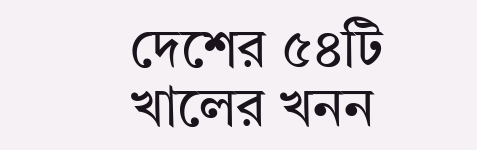দেশের ৫৪টি খালের খনন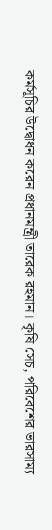কর্মসূচির উদ্বোধন করেন প্রধানমন্ত্রী তারেক রহমান। কৃষি সেচ, পরিবেশের ভারসাম্য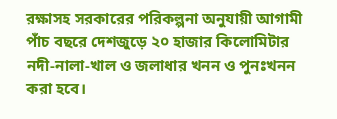রক্ষাসহ সরকারের পরিকল্পনা অনুযায়ী আগামী পাঁচ বছরে দেশজুড়ে ২০ হাজার কিলোমিটার নদী-নালা-খাল ও জলাধার খনন ও পুনঃখনন করা হবে।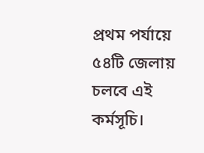প্রথম পর্যায়ে ৫৪টি জেলায় চলবে এই কর্মসূচি।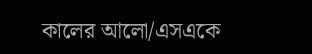কালের আলো/এসএকে